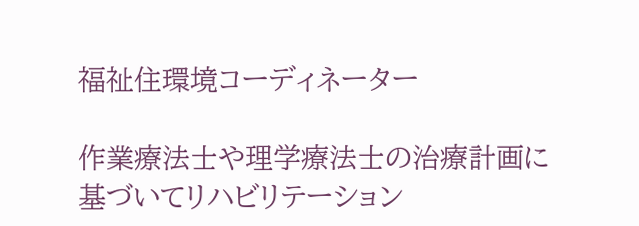福祉住環境コーディネーター

作業療法士や理学療法士の治療計画に基づいてリハビリテーション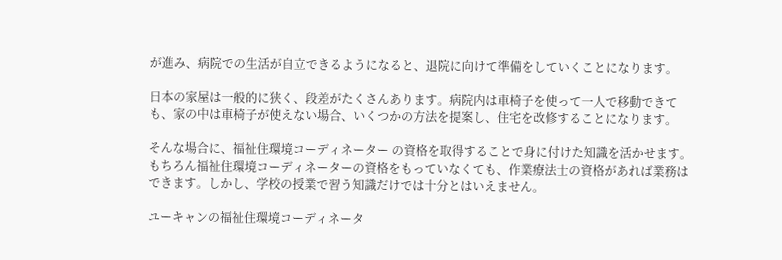が進み、病院での生活が自立できるようになると、退院に向けて準備をしていくことになります。

日本の家屋は一般的に狭く、段差がたくさんあります。病院内は車椅子を使って一人で移動できても、家の中は車椅子が使えない場合、いくつかの方法を提案し、住宅を改修することになります。

そんな場合に、福祉住環境コーディネーター の資格を取得することで身に付けた知識を活かせます。もちろん福祉住環境コーディネーターの資格をもっていなくても、作業療法士の資格があれば業務はできます。しかし、学校の授業で習う知識だけでは十分とはいえません。

ユーキャンの福祉住環境コーディネータ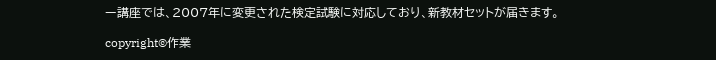ー講座では、2007年に変更された検定試験に対応しており、新教材セットが届きます。

copyright©作業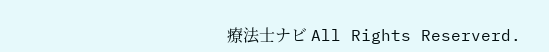療法士ナビ All Rights Reserverd.